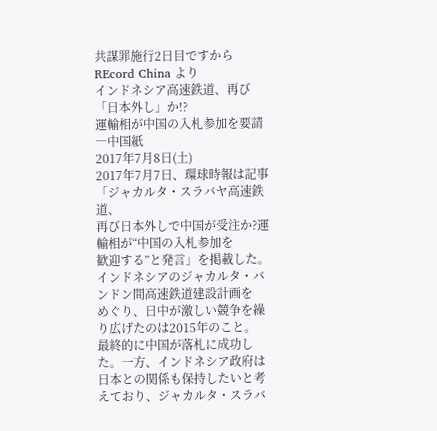共謀罪施行2日目ですから
REcord China より
インドネシア高速鉄道、再び「日本外し」か!?
運輸相が中国の入札参加を要請―中国紙
2017年7月8日(土)
2017年7月7日、環球時報は記事「ジャカルタ・スラバヤ高速鉄道、
再び日本外しで中国が受注か?運輸相が“中国の入札参加を
歓迎する”と発言」を掲載した。
インドネシアのジャカルタ・バンドン間高速鉄道建設計画を
めぐり、日中が激しい競争を繰り広げたのは2015年のこと。
最終的に中国が落札に成功した。一方、インドネシア政府は
日本との関係も保持したいと考えており、ジャカルタ・スラバ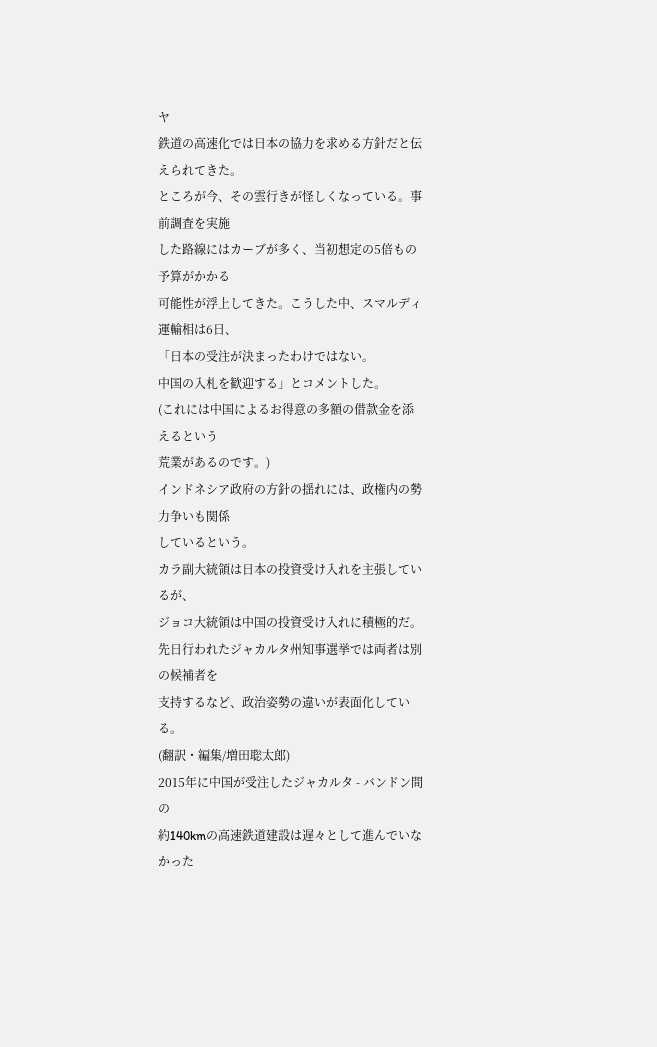ヤ
鉄道の高速化では日本の協力を求める方針だと伝えられてきた。
ところが今、その雲行きが怪しくなっている。事前調査を実施
した路線にはカーブが多く、当初想定の5倍もの予算がかかる
可能性が浮上してきた。こうした中、スマルディ運輸相は6日、
「日本の受注が決まったわけではない。
中国の入札を歓迎する」とコメントした。
(これには中国によるお得意の多額の借款金を添えるという
荒業があるのです。)
インドネシア政府の方針の揺れには、政権内の勢力争いも関係
しているという。
カラ副大統領は日本の投資受け入れを主張しているが、
ジョコ大統領は中国の投資受け入れに積極的だ。
先日行われたジャカルタ州知事選挙では両者は別の候補者を
支持するなど、政治姿勢の違いが表面化している。
(翻訳・編集/増田聡太郎)
2015年に中国が受注したジャカルタ - バンドン間の
約140kmの高速鉄道建設は遅々として進んでいなかった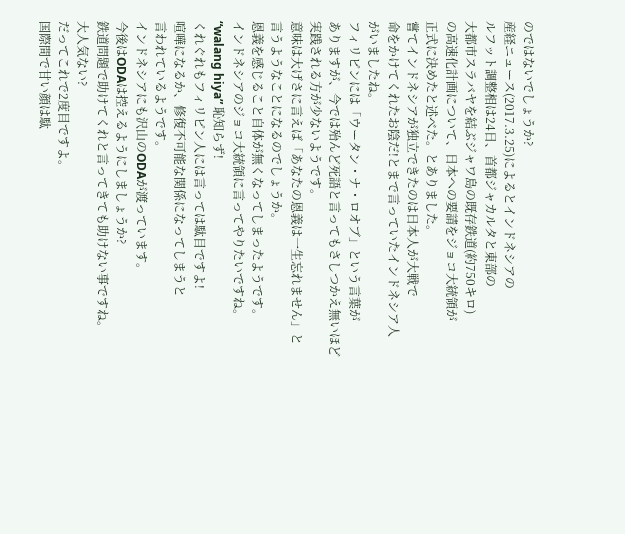のではないでしょうか?
産経ニュース(2017.3.25)によるとインドネシアの
ルフット調整相は24日、首都ジャカルタと東部の
大都市スラバヤを結ぶジャワ島の既存鉄道(約750キロ)
の高速化計画について、日本への要請をジョコ大統領が
正式に決めたと述べた。とありました。
嘗てインドネシアが独立できたのは日本人が大戦で
命をかけてくれたお陰だ!とまで言っていたインドネシア人
がいましたね。
フィリピンには「ウータン・ナ・ロオブ」という言葉が
ありますが、今では殆んど死語と言ってもさしつかえ無いほど
実践される方が少ないようです。
意味は大げさに言えば「あなたの恩義は一生忘れません」と
言うようなことになるのでしょうか。
恩義を感じること自体が無くなってしまったようです。
インドネシアのジョコ大統領に言ってやりたいですね。
“walang hiya” 恥知らず!
くれぐれもフィリピン人には言っては駄目ですよ!
喧嘩になるか、修復不可能な関係になってしまうと
言われているようです。
インドネシアにも沢山のODAが渡っています。
今後はODAは控えるようにしましょうか?
鉄道問題で助けてくれと言ってきても助けない事ですね。
大人気ない?
だってこれで2度目ですよ。
国際間で甘い顔は駄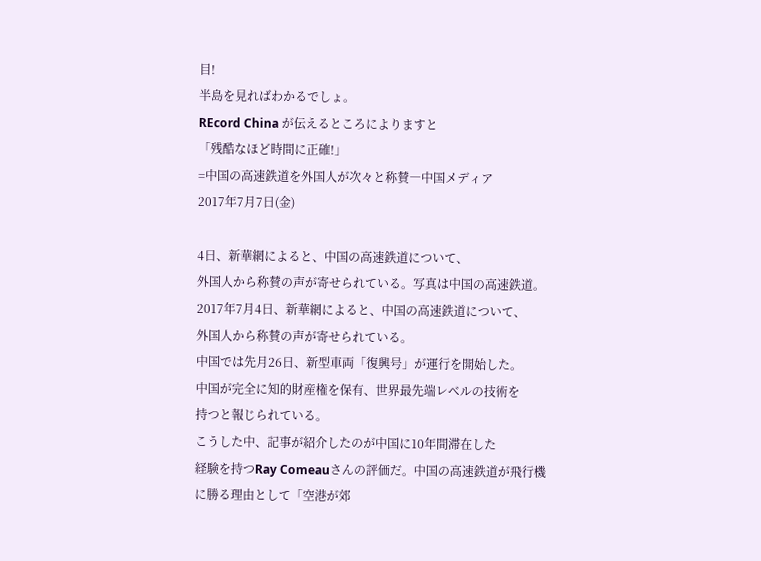目!
半島を見ればわかるでしょ。
REcord China が伝えるところによりますと
「残酷なほど時間に正確!」
=中国の高速鉄道を外国人が次々と称賛―中国メディア
2017年7月7日(金)

4日、新華網によると、中国の高速鉄道について、
外国人から称賛の声が寄せられている。写真は中国の高速鉄道。
2017年7月4日、新華網によると、中国の高速鉄道について、
外国人から称賛の声が寄せられている。
中国では先月26日、新型車両「復興号」が運行を開始した。
中国が完全に知的財産権を保有、世界最先端レベルの技術を
持つと報じられている。
こうした中、記事が紹介したのが中国に10年間滞在した
経験を持つRay Comeauさんの評価だ。中国の高速鉄道が飛行機
に勝る理由として「空港が郊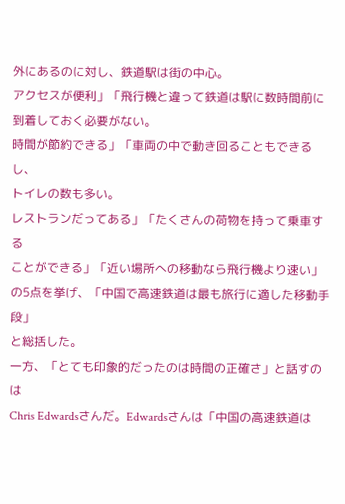外にあるのに対し、鉄道駅は街の中心。
アクセスが便利」「飛行機と違って鉄道は駅に数時間前に
到着しておく必要がない。
時間が節約できる」「車両の中で動き回ることもできるし、
トイレの数も多い。
レストランだってある」「たくさんの荷物を持って乗車する
ことができる」「近い場所への移動なら飛行機より速い」
の5点を挙げ、「中国で高速鉄道は最も旅行に適した移動手段」
と総括した。
一方、「とても印象的だったのは時間の正確さ」と話すのは
Chris Edwardsさんだ。Edwardsさんは「中国の高速鉄道は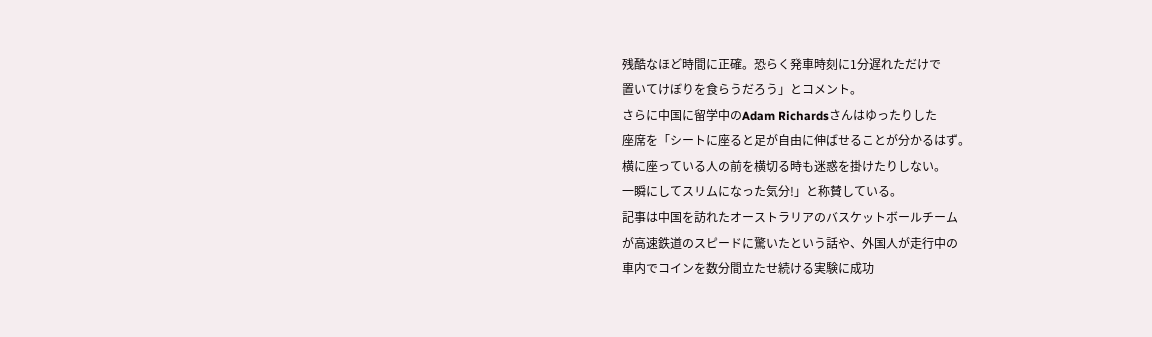残酷なほど時間に正確。恐らく発車時刻に1分遅れただけで
置いてけぼりを食らうだろう」とコメント。
さらに中国に留学中のAdam Richardsさんはゆったりした
座席を「シートに座ると足が自由に伸ばせることが分かるはず。
横に座っている人の前を横切る時も迷惑を掛けたりしない。
一瞬にしてスリムになった気分!」と称賛している。
記事は中国を訪れたオーストラリアのバスケットボールチーム
が高速鉄道のスピードに驚いたという話や、外国人が走行中の
車内でコインを数分間立たせ続ける実験に成功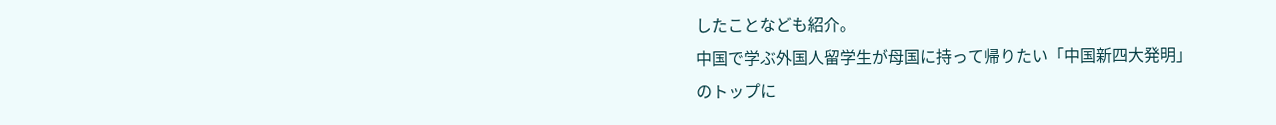したことなども紹介。
中国で学ぶ外国人留学生が母国に持って帰りたい「中国新四大発明」
のトップに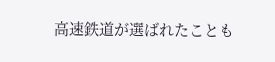高速鉄道が選ばれたことも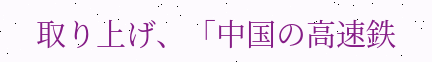取り上げ、「中国の高速鉄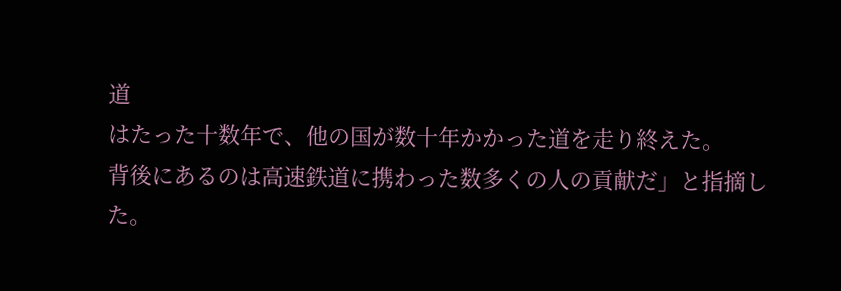道
はたった十数年で、他の国が数十年かかった道を走り終えた。
背後にあるのは高速鉄道に携わった数多くの人の貢献だ」と指摘した。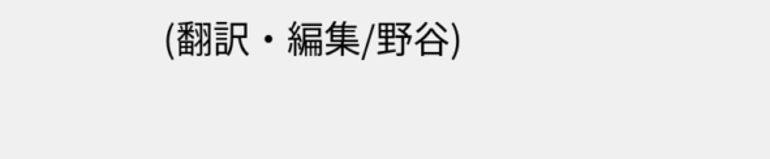(翻訳・編集/野谷)